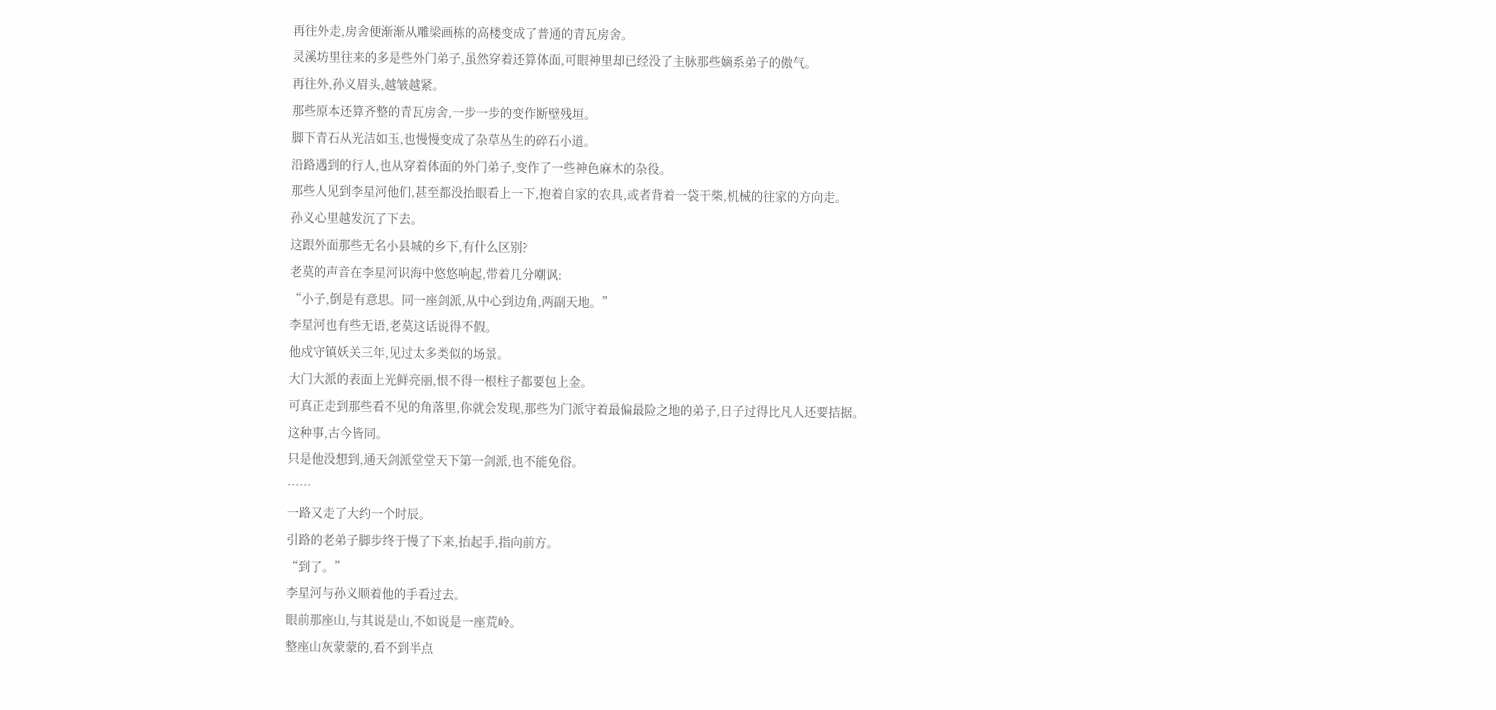再往外走,房舍便渐渐从雕梁画栋的高楼变成了普通的青瓦房舍。
灵溪坊里往来的多是些外门弟子,虽然穿着还算体面,可眼神里却已经没了主脉那些嫡系弟子的傲气。
再往外,孙义眉头,越皱越紧。
那些原本还算齐整的青瓦房舍,一步一步的变作断壁残垣。
脚下青石从光洁如玉,也慢慢变成了杂草丛生的碎石小道。
沿路遇到的行人,也从穿着体面的外门弟子,变作了一些神色麻木的杂役。
那些人见到李星河他们,甚至都没抬眼看上一下,抱着自家的农具,或者背着一袋干柴,机械的往家的方向走。
孙义心里越发沉了下去。
这跟外面那些无名小县城的乡下,有什么区别?
老莫的声音在李星河识海中悠悠响起,带着几分嘲讽:
“小子,倒是有意思。同一座剑派,从中心到边角,两副天地。”
李星河也有些无语,老莫这话说得不假。
他戍守镇妖关三年,见过太多类似的场景。
大门大派的表面上光鲜亮丽,恨不得一根柱子都要包上金。
可真正走到那些看不见的角落里,你就会发现,那些为门派守着最偏最险之地的弟子,日子过得比凡人还要拮据。
这种事,古今皆同。
只是他没想到,通天剑派堂堂天下第一剑派,也不能免俗。
……
一路又走了大约一个时辰。
引路的老弟子脚步终于慢了下来,抬起手,指向前方。
“到了。”
李星河与孙义顺着他的手看过去。
眼前那座山,与其说是山,不如说是一座荒岭。
整座山灰蒙蒙的,看不到半点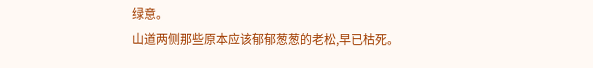绿意。
山道两侧那些原本应该郁郁葱葱的老松,早已枯死。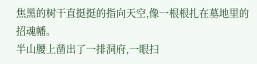焦黑的树干直挺挺的指向天空,像一根根扎在墓地里的招魂幡。
半山腰上凿出了一排洞府,一眼扫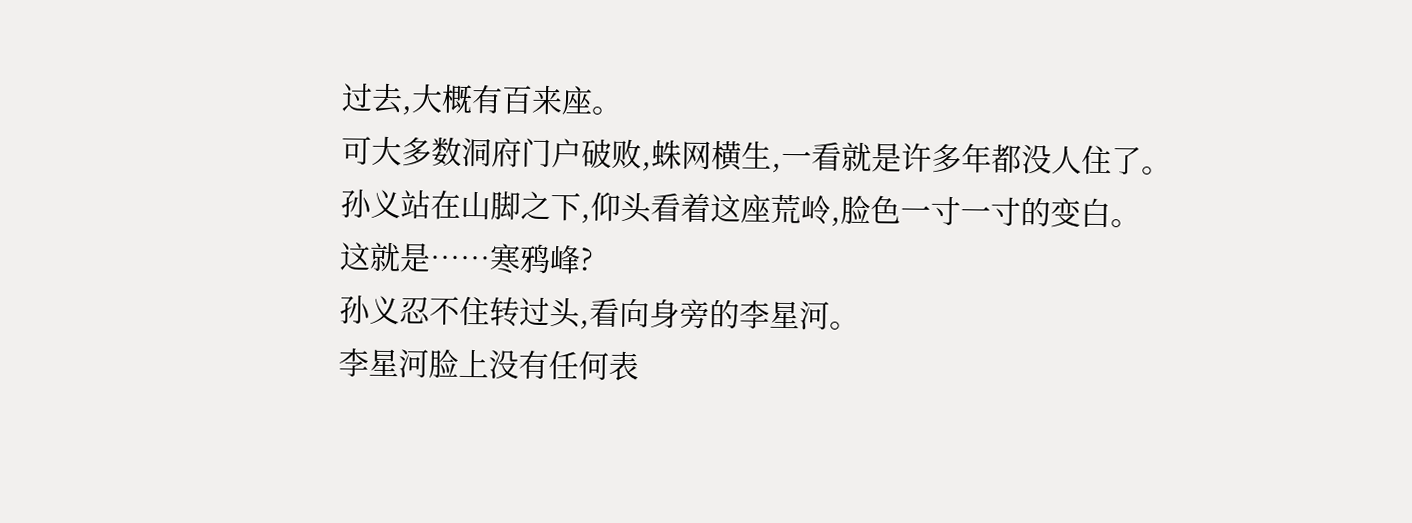过去,大概有百来座。
可大多数洞府门户破败,蛛网横生,一看就是许多年都没人住了。
孙义站在山脚之下,仰头看着这座荒岭,脸色一寸一寸的变白。
这就是……寒鸦峰?
孙义忍不住转过头,看向身旁的李星河。
李星河脸上没有任何表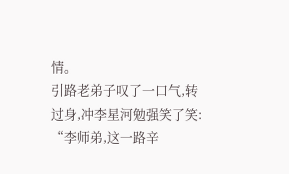情。
引路老弟子叹了一口气,转过身,冲李星河勉强笑了笑:
“李师弟,这一路辛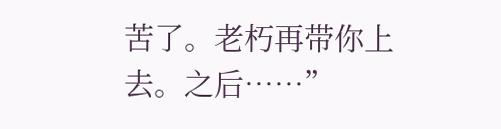苦了。老朽再带你上去。之后……”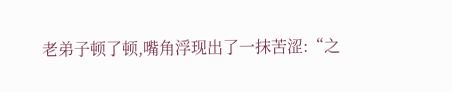老弟子顿了顿,嘴角浮现出了一抹苦涩:“之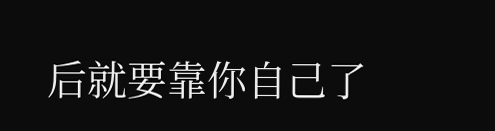后就要靠你自己了